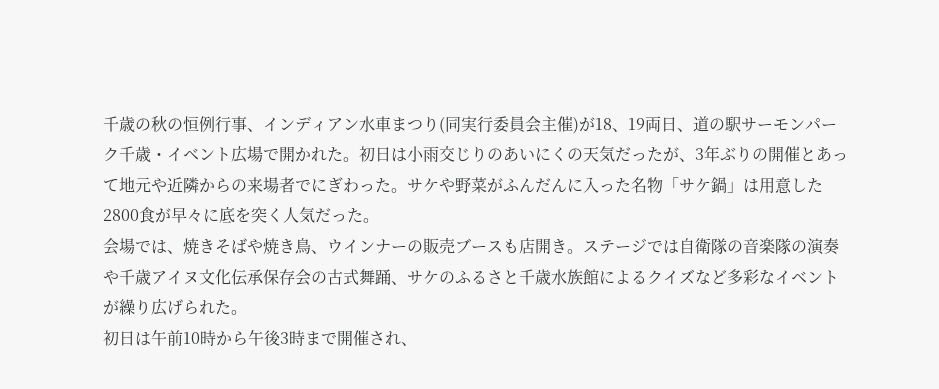千歳の秋の恒例行事、インディアン水車まつり(同実行委員会主催)が18、19両日、道の駅サーモンパーク千歳・イベント広場で開かれた。初日は小雨交じりのあいにくの天気だったが、3年ぶりの開催とあって地元や近隣からの来場者でにぎわった。サケや野菜がふんだんに入った名物「サケ鍋」は用意した2800食が早々に底を突く人気だった。
会場では、焼きそばや焼き鳥、ウインナーの販売ブースも店開き。ステージでは自衛隊の音楽隊の演奏や千歳アイヌ文化伝承保存会の古式舞踊、サケのふるさと千歳水族館によるクイズなど多彩なイベントが繰り広げられた。
初日は午前10時から午後3時まで開催され、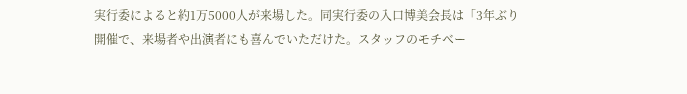実行委によると約1万5000人が来場した。同実行委の入口博美会長は「3年ぶり開催で、来場者や出演者にも喜んでいただけた。スタッフのモチベー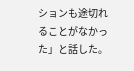ションも途切れることがなかった」と話した。